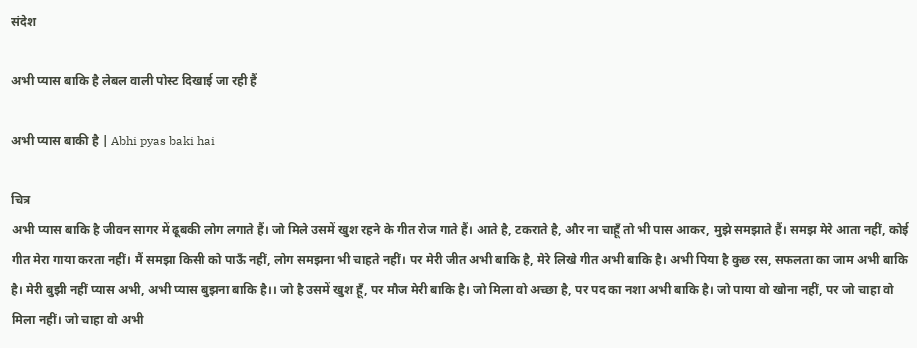संदेश

अभी प्यास बाकि है लेबल वाली पोस्ट दिखाई जा रही हैं

अभी प्यास बाकी है | Abhi pyas baki hai

चित्र
अभी प्यास बाकि है जीवन सागर में ढूबकी लोग लगाते हैं। जो मिले उसमें खुश रहने के गीत रोज गाते हैं। आते है, टकराते है, और ना चाहूँ तो भी पास आकर, मुझे समझाते हैं। समझ मेरे आता नहीं, कोई गीत मेरा गाया करता नहीं। मैं समझा किसी को पाऊँ नहीं, लोग समझना भी चाहते नहीं। पर मेरी जीत अभी बाकि है, मेरे लिखे गीत अभी बाकि है। अभी पिया है कुछ रस, सफलता का जाम अभी बाकि है। मेरी बुझी नहीं प्यास अभी, अभी प्यास बुझना बाकि है।। जो है उसमें खुश हूँ, पर मौज मेरी बाकि है। जो मिला वो अच्छा है, पर पद का नशा अभी बाकि है। जो पाया वो खोना नहीं, पर जो चाहा वो मिला नहीं। जो चाहा वो अभी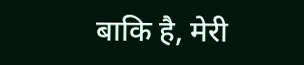बाकि है, मेरी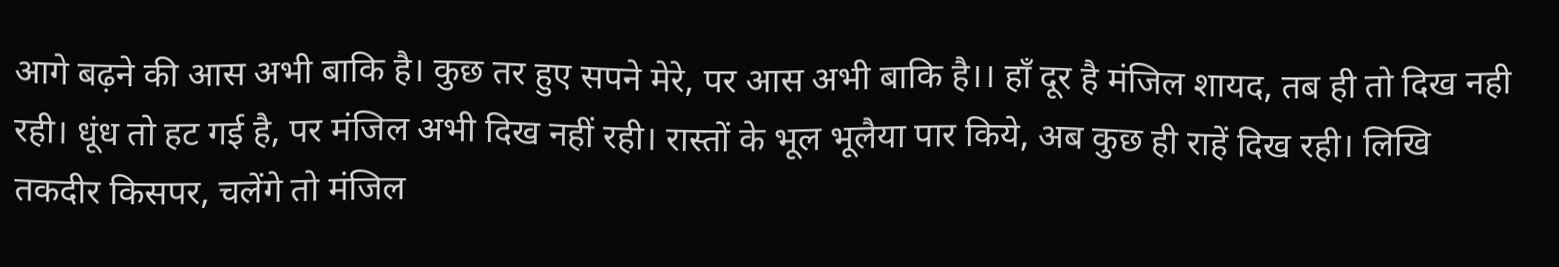आगे बढ़ने की आस अभी बाकि है। कुछ तर हुए सपने मेरे, पर आस अभी बाकि है।। हाँ दूर है मंजिल शायद, तब ही तो दिख नही रही। धूंध तो हट गई है, पर मंजिल अभी दिख नहीं रही। रास्तों के भूल भूलैया पार किये, अब कुछ ही राहें दिख रही। लिखि तकदीर किसपर, चलेंगे तो मंजिल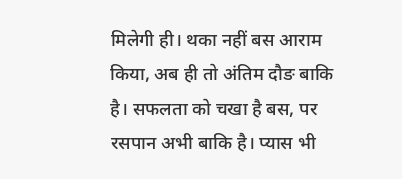मिलेगी ही। थका नहीं बस आराम किया, अब ही तो अंतिम दौङ बाकि है। सफलता को चखा है बस, पर रसपान अभी बाकि है। प्यास भी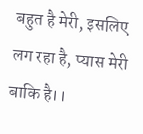बहुत है मेरी, इसलिए लग रहा है, प्यास मेरी बाकि है।।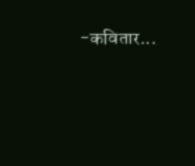-कवितार...